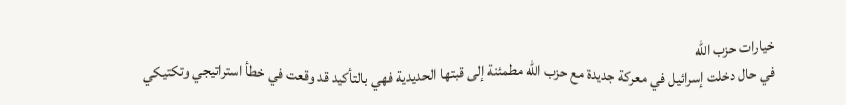خيارات حزب الله
في حال دخلت إسرائيل في معركة جديدة مع حزب الله مطمئنة إلى قبتها الحديدية فهي بالتأكيد قد وقعت في خطأ استراتيجي وتكتيكي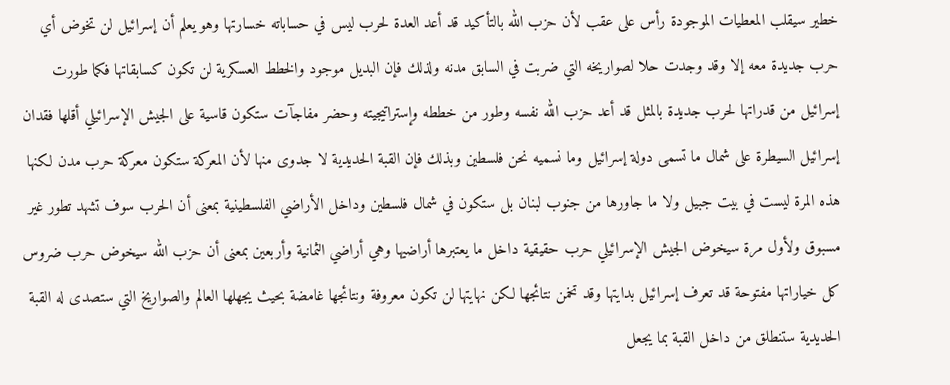خطير سيقلب المعطيات الموجودة رأس على عقب لأن حزب الله بالتأكيد قد أعد العدة لحرب ليس في حساباته خسارتها وهو يعلم أن إسرائيل لن تخوض أي حرب جديدة معه إلا وقد وجدت حلا لصواريخه التي ضربت في السابق مدنه ولذلك فإن البديل موجود والخطط العسكرية لن تكون كسابقاتها فكما طورت إسرائيل من قدراتها لحرب جديدة بالمثل قد أعد حزب الله نفسه وطور من خططه وإستراتيجيته وحضر مفاجآت ستكون قاسية على الجيش الإسرائيلي أقلها فقدان إسرائيل السيطرة على شمال ما تسمى دولة إسرائيل وما نسميه نحن فلسطين وبذلك فإن القبة الحديدية لا جدوى منها لأن المعركة ستكون معركة حرب مدن لكنها هذه المرة ليست في بيت جبيل ولا ما جاورها من جنوب لبنان بل ستكون في شمال فلسطين وداخل الأراضي الفلسطينية بمعنى أن الحرب سوف تشهد تطور غير مسبوق ولأول مرة سيخوض الجيش الإسرائيلي حرب حقيقية داخل ما يعتبرها أراضيها وهي أراضي الثمانية وأربعين بمعنى أن حزب الله سيخوض حرب ضروس كل خياراتها مفتوحة قد تعرف إسرائيل بدايتها وقد تخمن نتائجها لكن نهايتها لن تكون معروفة ونتائجها غامضة بحيث يجهلها العالم والصواريخ التي ستصدى له القبة الحديدية ستنطلق من داخل القبة بما يجعل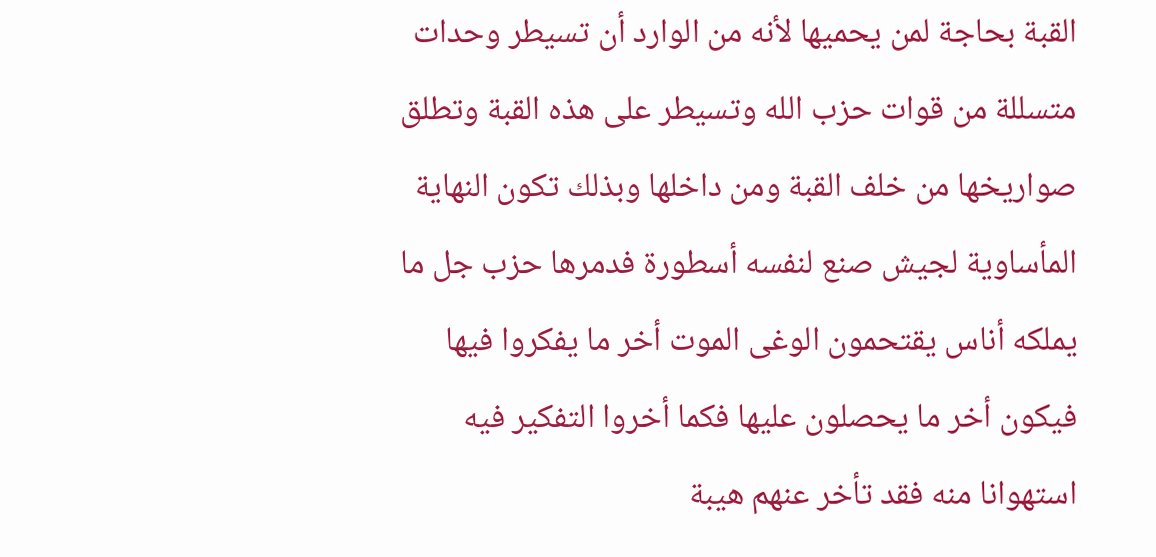القبة بحاجة لمن يحميها لأنه من الوارد أن تسيطر وحدات متسللة من قوات حزب الله وتسيطر على هذه القبة وتطلق صواريخها من خلف القبة ومن داخلها وبذلك تكون النهاية المأساوية لجيش صنع لنفسه أسطورة فدمرها حزب جل ما يملكه أناس يقتحمون الوغى الموت أخر ما يفكروا فيها فيكون أخر ما يحصلون عليها فكما أخروا التفكير فيه استهوانا منه فقد تأخر عنهم هيبة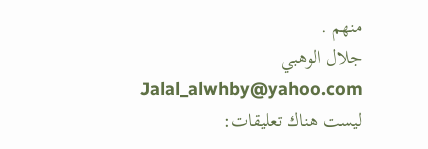منهم .
جلال الوهبي
Jalal_alwhby@yahoo.com
ليست هناك تعليقات: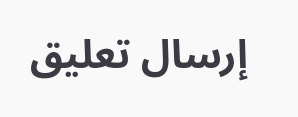إرسال تعليق